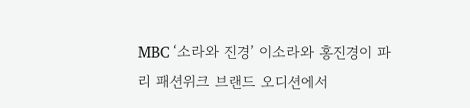MBC ‘소라와 진경’ 이소라와 홍진경이 파리 패션위크 브랜드 오디션에서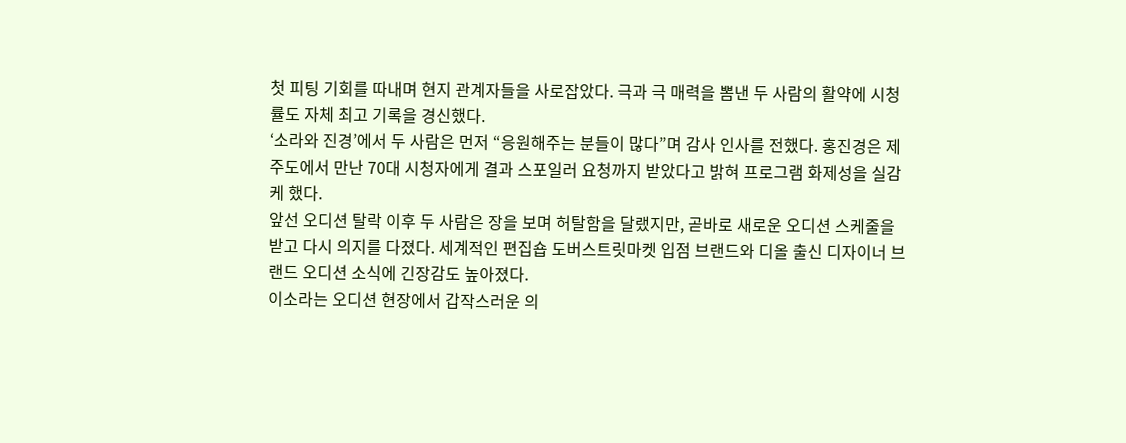첫 피팅 기회를 따내며 현지 관계자들을 사로잡았다. 극과 극 매력을 뽐낸 두 사람의 활약에 시청률도 자체 최고 기록을 경신했다.
‘소라와 진경’에서 두 사람은 먼저 “응원해주는 분들이 많다”며 감사 인사를 전했다. 홍진경은 제주도에서 만난 70대 시청자에게 결과 스포일러 요청까지 받았다고 밝혀 프로그램 화제성을 실감케 했다.
앞선 오디션 탈락 이후 두 사람은 장을 보며 허탈함을 달랬지만, 곧바로 새로운 오디션 스케줄을 받고 다시 의지를 다졌다. 세계적인 편집숍 도버스트릿마켓 입점 브랜드와 디올 출신 디자이너 브랜드 오디션 소식에 긴장감도 높아졌다.
이소라는 오디션 현장에서 갑작스러운 의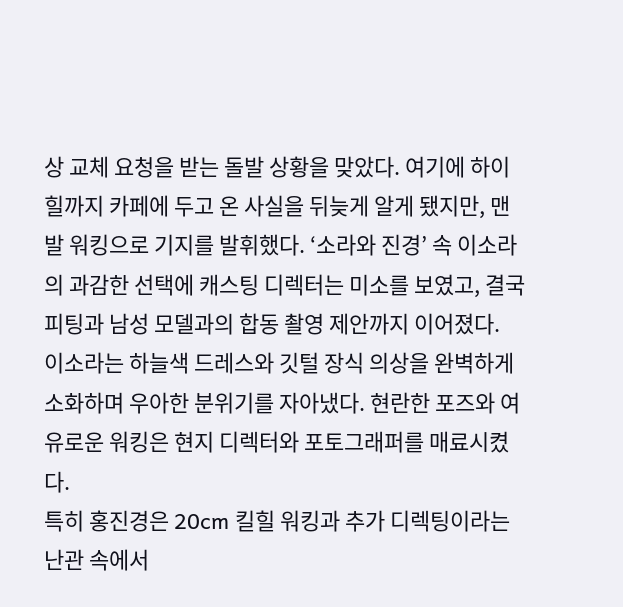상 교체 요청을 받는 돌발 상황을 맞았다. 여기에 하이힐까지 카페에 두고 온 사실을 뒤늦게 알게 됐지만, 맨발 워킹으로 기지를 발휘했다. ‘소라와 진경’ 속 이소라의 과감한 선택에 캐스팅 디렉터는 미소를 보였고, 결국 피팅과 남성 모델과의 합동 촬영 제안까지 이어졌다.
이소라는 하늘색 드레스와 깃털 장식 의상을 완벽하게 소화하며 우아한 분위기를 자아냈다. 현란한 포즈와 여유로운 워킹은 현지 디렉터와 포토그래퍼를 매료시켰다.
특히 홍진경은 20cm 킬힐 워킹과 추가 디렉팅이라는 난관 속에서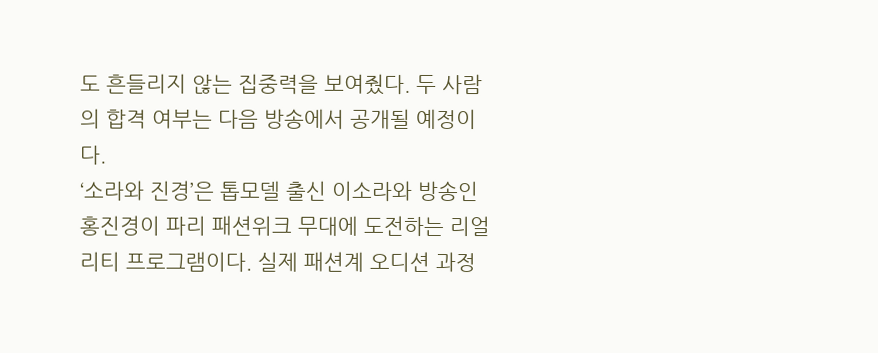도 흔들리지 않는 집중력을 보여줬다. 두 사람의 합격 여부는 다음 방송에서 공개될 예정이다.
‘소라와 진경’은 톱모델 출신 이소라와 방송인 홍진경이 파리 패션위크 무대에 도전하는 리얼리티 프로그램이다. 실제 패션계 오디션 과정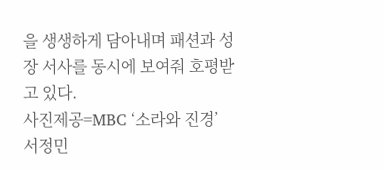을 생생하게 담아내며 패션과 성장 서사를 동시에 보여줘 호평받고 있다.
사진제공=MBC ‘소라와 진경’
서정민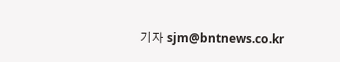기자 sjm@bntnews.co.kr